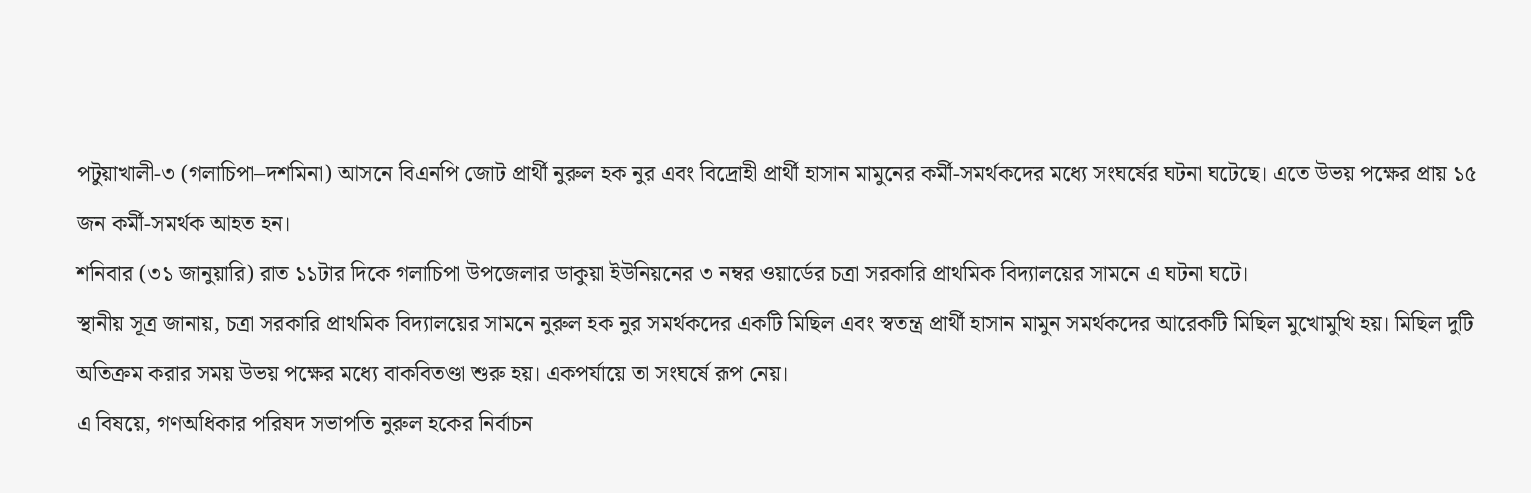পটুয়াখালী-৩ (গলাচিপা–দশমিনা) আসনে বিএনপি জোট প্রার্থী নুরুল হক নুর এবং বিদ্রোহী প্রার্থী হাসান মামুনের কর্মী-সমর্থকদের মধ্যে সংঘর্ষের ঘটনা ঘটেছে। এতে উভয় পক্ষের প্রায় ১৫ জন কর্মী-সমর্থক আহত হন।
শনিবার (৩১ জানুয়ারি) রাত ১১টার দিকে গলাচিপা উপজেলার ডাকুয়া ইউনিয়নের ৩ নম্বর ওয়ার্ডের চত্রা সরকারি প্রাথমিক বিদ্যালয়ের সামনে এ ঘটনা ঘটে।
স্থানীয় সূত্র জানায়, চত্রা সরকারি প্রাথমিক বিদ্যালয়ের সামনে নুরুল হক নুর সমর্থকদের একটি মিছিল এবং স্বতন্ত্র প্রার্থী হাসান মামুন সমর্থকদের আরেকটি মিছিল মুখোমুখি হয়। মিছিল দুটি অতিক্রম করার সময় উভয় পক্ষের মধ্যে বাকবিতণ্ডা শুরু হয়। একপর্যায়ে তা সংঘর্ষে রূপ নেয়।
এ বিষয়ে, গণঅধিকার পরিষদ সভাপতি নুরুল হকের নির্বাচন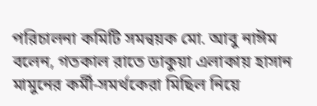পরিচালনা কমিটি সমন্বয়ক মো. আবু নাঈম বলেন, গতকাল রাতে ডাকুয়া এলাকায় হাসান মামুনের কর্মী-সমর্থকেরা মিছিল নিয়ে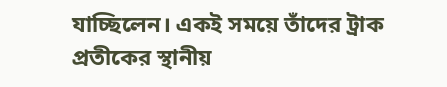যাচ্ছিলেন। একই সময়ে তাঁদের ট্রাক প্রতীকের স্থানীয়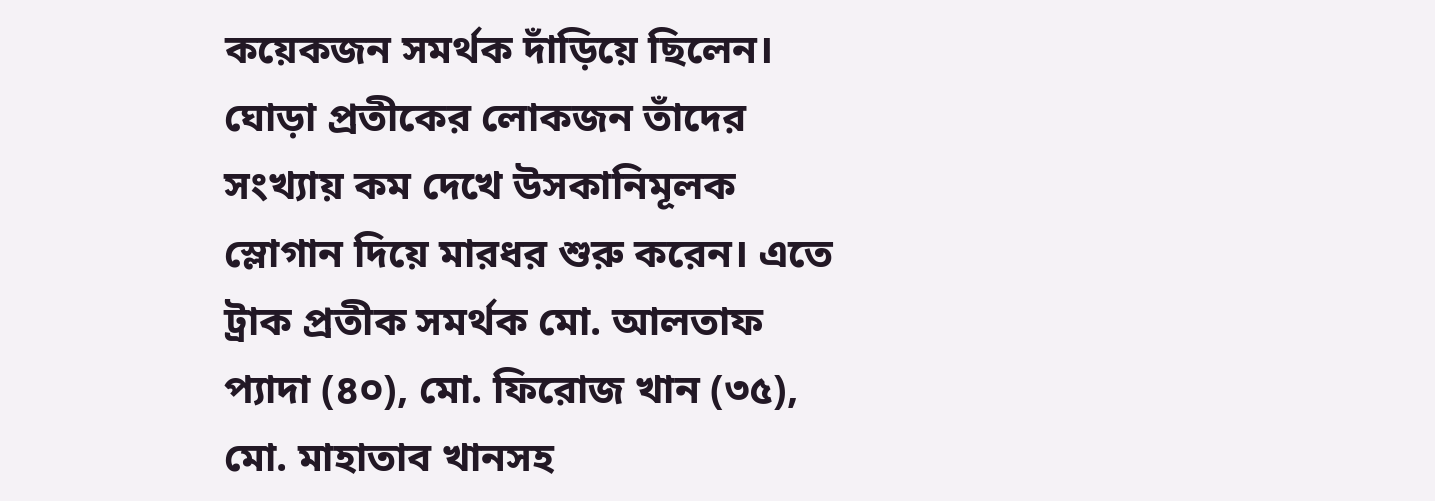কয়েকজন সমর্থক দাঁড়িয়ে ছিলেন। ঘোড়া প্রতীকের লোকজন তাঁদের সংখ্যায় কম দেখে উসকানিমূলক স্লোগান দিয়ে মারধর শুরু করেন। এতে ট্রাক প্রতীক সমর্থক মো. আলতাফ প্যাদা (৪০), মো. ফিরোজ খান (৩৫), মো. মাহাতাব খানসহ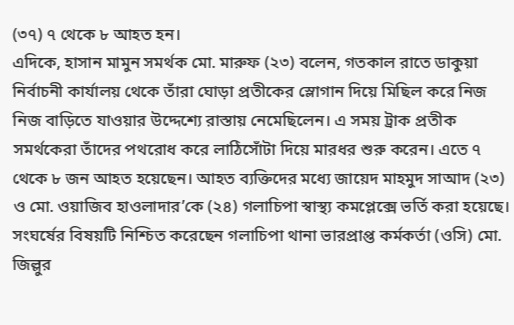(৩৭) ৭ থেকে ৮ আহত হন।
এদিকে, হাসান মামুন সমর্থক মো. মারুফ (২৩) বলেন, গতকাল রাতে ডাকুয়া নির্বাচনী কার্যালয় থেকে তাঁরা ঘোড়া প্রতীকের স্লোগান দিয়ে মিছিল করে নিজ নিজ বাড়িতে যাওয়ার উদ্দেশ্যে রাস্তায় নেমেছিলেন। এ সময় ট্রাক প্রতীক সমর্থকেরা তাঁদের পথরোধ করে লাঠিসোঁটা দিয়ে মারধর শুরু করেন। এতে ৭ থেকে ৮ জন আহত হয়েছেন। আহত ব্যক্তিদের মধ্যে জায়েদ মাহমুদ সাআদ (২৩) ও মো. ওয়াজিব হাওলাদার’কে (২৪) গলাচিপা স্বাস্থ্য কমপ্লেক্সে ভর্তি করা হয়েছে।
সংঘর্ষের বিষয়টি নিশ্চিত করেছেন গলাচিপা থানা ভারপ্রাপ্ত কর্মকর্তা (ওসি) মো. জিল্লুর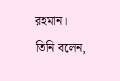রহমান।
তিনি বলেন,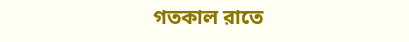গতকাল রাতে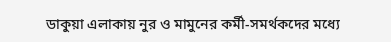ডাকুয়া এলাকায় নুর ও মামুনের কর্মী-সমর্থকদের মধ্যে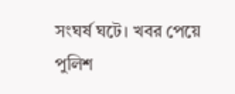সংঘর্ষ ঘটে। খবর পেয়ে পুলিশ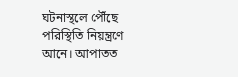ঘটনাস্থলে পৌঁছে পরিস্থিতি নিয়ন্ত্রণে আনে। আপাতত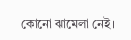কোনো ঝামেলা নেই।